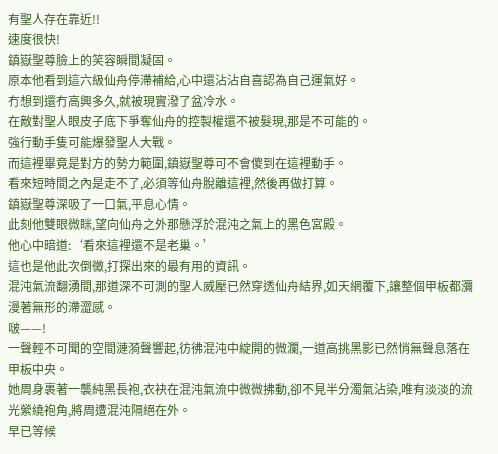有聖人存在靠近!!
速度很快!
鎮嶽聖尊臉上的笑容瞬間凝固。
原本他看到這六級仙舟停滯補給,心中還沾沾自喜認為自己運氣好。
冇想到還冇高興多久,就被現實潑了盆冷水。
在敵對聖人眼皮子底下爭奪仙舟的控製權還不被髮現,那是不可能的。
強行動手隻可能爆發聖人大戰。
而這裡畢竟是對方的勢力範圍,鎮嶽聖尊可不會傻到在這裡動手。
看來短時間之內是走不了,必須等仙舟脫離這裡,然後再做打算。
鎮嶽聖尊深吸了一口氣,平息心情。
此刻他雙眼微眯,望向仙舟之外那懸浮於混沌之氣上的黑色宮殿。
他心中暗道:‘看來這裡還不是老巢。’
這也是他此次倒黴,打探出來的最有用的資訊。
混沌氣流翻湧間,那道深不可測的聖人威壓已然穿透仙舟結界,如天網覆下,讓整個甲板都瀰漫著無形的滯澀感。
啵——!
一聲輕不可聞的空間漣漪聲響起,彷彿混沌中綻開的微瀾,一道高挑黑影已然悄無聲息落在甲板中央。
她周身裹著一襲純黑長袍,衣袂在混沌氣流中微微拂動,卻不見半分濁氣沾染,唯有淡淡的流光縈繞袍角,將周遭混沌隔絕在外。
早已等候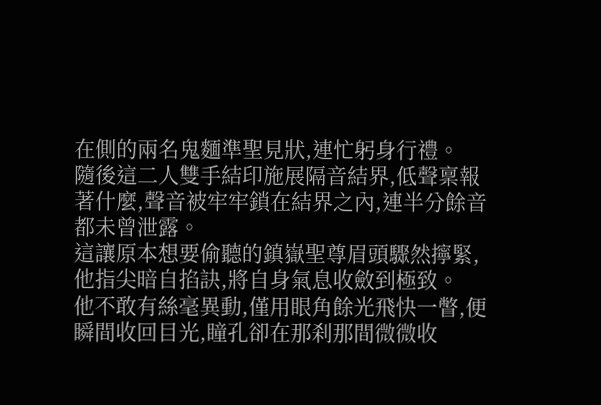在側的兩名鬼麵準聖見狀,連忙躬身行禮。
隨後這二人雙手結印施展隔音結界,低聲稟報著什麼,聲音被牢牢鎖在結界之內,連半分餘音都未曾泄露。
這讓原本想要偷聽的鎮嶽聖尊眉頭驟然擰緊,他指尖暗自掐訣,將自身氣息收斂到極致。
他不敢有絲毫異動,僅用眼角餘光飛快一瞥,便瞬間收回目光,瞳孔卻在那刹那間微微收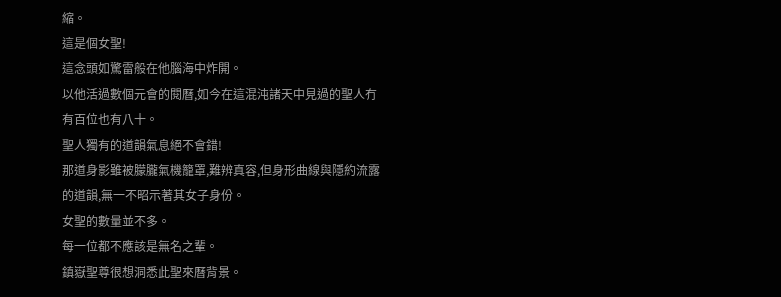縮。
這是個女聖!
這念頭如驚雷般在他腦海中炸開。
以他活過數個元會的閱曆,如今在這混沌諸天中見過的聖人冇有百位也有八十。
聖人獨有的道韻氣息絕不會錯!
那道身影雖被朦朧氣機籠罩,難辨真容,但身形曲線與隱約流露的道韻,無一不昭示著其女子身份。
女聖的數量並不多。
每一位都不應該是無名之輩。
鎮嶽聖尊很想洞悉此聖來曆背景。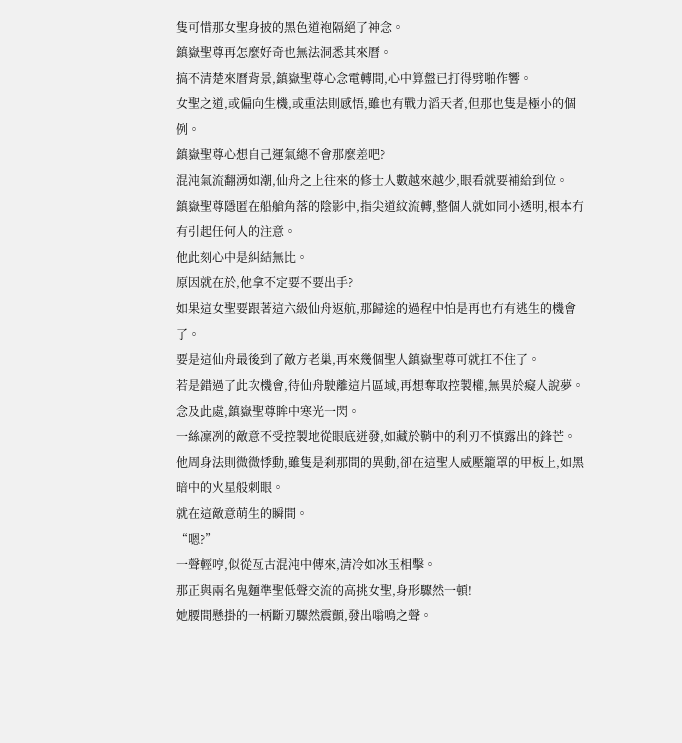隻可惜那女聖身披的黑色道袍隔絕了神念。
鎮嶽聖尊再怎麼好奇也無法洞悉其來曆。
搞不清楚來曆背景,鎮嶽聖尊心念電轉間,心中算盤已打得劈啪作響。
女聖之道,或偏向生機,或重法則感悟,雖也有戰力滔天者,但那也隻是極小的個例。
鎮嶽聖尊心想自己運氣總不會那麼差吧?
混沌氣流翻湧如潮,仙舟之上往來的修士人數越來越少,眼看就要補給到位。
鎮嶽聖尊隱匿在船艙角落的陰影中,指尖道紋流轉,整個人就如同小透明,根本冇有引起任何人的注意。
他此刻心中是糾結無比。
原因就在於,他拿不定要不要出手?
如果這女聖要跟著這六級仙舟返航,那歸途的過程中怕是再也冇有逃生的機會了。
要是這仙舟最後到了敵方老巢,再來幾個聖人鎮嶽聖尊可就扛不住了。
若是錯過了此次機會,待仙舟駛離這片區域,再想奪取控製權,無異於癡人說夢。
念及此處,鎮嶽聖尊眸中寒光一閃。
一絲凜冽的敵意不受控製地從眼底迸發,如藏於鞘中的利刃不慎露出的鋒芒。
他周身法則微微悸動,雖隻是刹那間的異動,卻在這聖人威壓籠罩的甲板上,如黑暗中的火星般刺眼。
就在這敵意萌生的瞬間。
“嗯?”
一聲輕哼,似從亙古混沌中傳來,清冷如冰玉相擊。
那正與兩名鬼麵準聖低聲交流的高挑女聖,身形驟然一頓!
她腰間懸掛的一柄斷刃驟然震顫,發出嗡鳴之聲。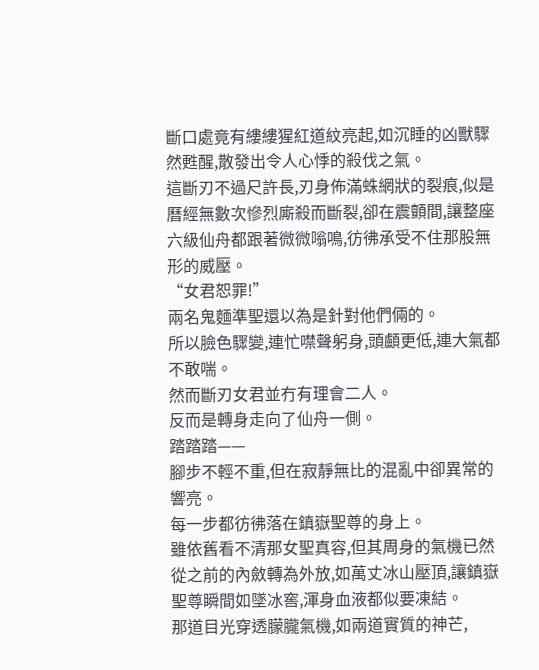斷口處竟有縷縷猩紅道紋亮起,如沉睡的凶獸驟然甦醒,散發出令人心悸的殺伐之氣。
這斷刃不過尺許長,刃身佈滿蛛網狀的裂痕,似是曆經無數次慘烈廝殺而斷裂,卻在震顫間,讓整座六級仙舟都跟著微微嗡鳴,彷彿承受不住那股無形的威壓。
“女君恕罪!”
兩名鬼麵準聖還以為是針對他們倆的。
所以臉色驟變,連忙噤聲躬身,頭顱更低,連大氣都不敢喘。
然而斷刃女君並冇有理會二人。
反而是轉身走向了仙舟一側。
踏踏踏——
腳步不輕不重,但在寂靜無比的混亂中卻異常的響亮。
每一步都彷彿落在鎮嶽聖尊的身上。
雖依舊看不清那女聖真容,但其周身的氣機已然從之前的內斂轉為外放,如萬丈冰山壓頂,讓鎮嶽聖尊瞬間如墜冰窖,渾身血液都似要凍結。
那道目光穿透朦朧氣機,如兩道實質的神芒,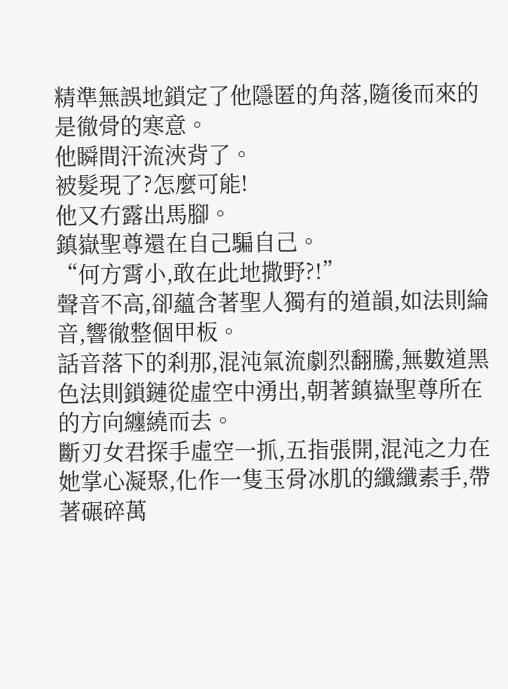精準無誤地鎖定了他隱匿的角落,隨後而來的是徹骨的寒意。
他瞬間汗流浹背了。
被髮現了?怎麼可能!
他又冇露出馬腳。
鎮嶽聖尊還在自己騙自己。
“何方霄小,敢在此地撒野?!”
聲音不高,卻蘊含著聖人獨有的道韻,如法則綸音,響徹整個甲板。
話音落下的刹那,混沌氣流劇烈翻騰,無數道黑色法則鎖鏈從虛空中湧出,朝著鎮嶽聖尊所在的方向纏繞而去。
斷刃女君探手虛空一抓,五指張開,混沌之力在她掌心凝聚,化作一隻玉骨冰肌的纖纖素手,帶著碾碎萬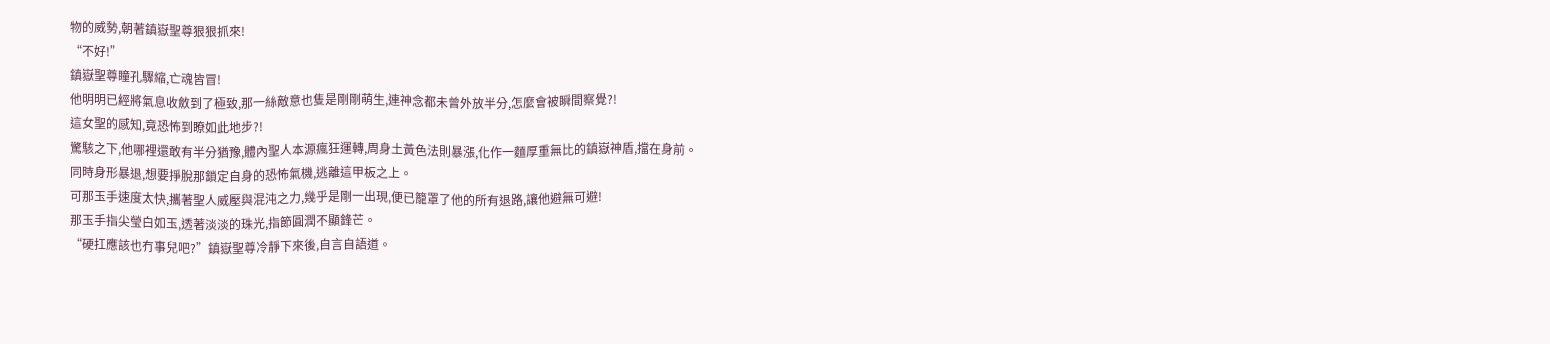物的威勢,朝著鎮嶽聖尊狠狠抓來!
“不好!”
鎮嶽聖尊瞳孔驟縮,亡魂皆冒!
他明明已經將氣息收斂到了極致,那一絲敵意也隻是剛剛萌生,連神念都未曾外放半分,怎麼會被瞬間察覺?!
這女聖的感知,竟恐怖到瞭如此地步?!
驚駭之下,他哪裡還敢有半分猶豫,體內聖人本源瘋狂運轉,周身土黃色法則暴漲,化作一麵厚重無比的鎮嶽神盾,擋在身前。
同時身形暴退,想要掙脫那鎖定自身的恐怖氣機,逃離這甲板之上。
可那玉手速度太快,攜著聖人威壓與混沌之力,幾乎是剛一出現,便已籠罩了他的所有退路,讓他避無可避!
那玉手指尖瑩白如玉,透著淡淡的珠光,指節圓潤不顯鋒芒。
“硬扛應該也冇事兒吧?”鎮嶽聖尊冷靜下來後,自言自語道。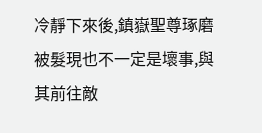冷靜下來後,鎮嶽聖尊琢磨被髮現也不一定是壞事,與其前往敵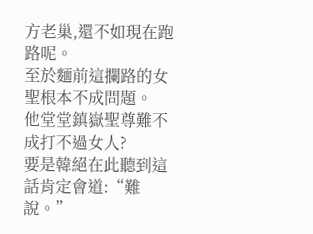方老巢,還不如現在跑路呢。
至於麵前這攔路的女聖根本不成問題。
他堂堂鎮嶽聖尊難不成打不過女人?
要是韓絕在此聽到這話肯定會道:“難說。”